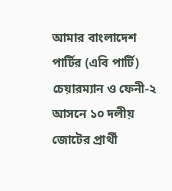আমার বাংলাদেশ পার্টির (এবি পার্টি) চেয়ারম্যান ও ফেনী-২ আসনে ১০ দলীয় জোটের প্রার্থী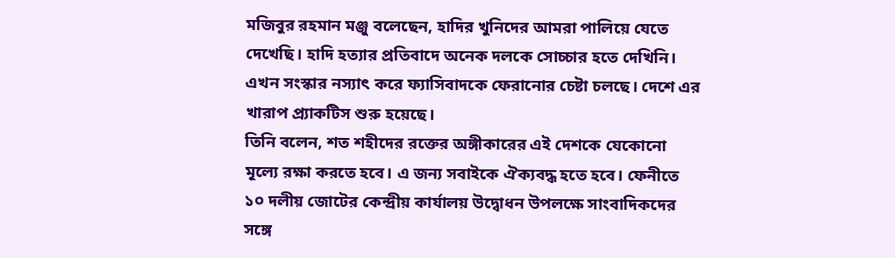মজিবুর রহমান মঞ্জু বলেছেন, হাদির খুনিদের আমরা পালিয়ে যেতে দেখেছি। হাদি হত্যার প্রতিবাদে অনেক দলকে সোচ্চার হতে দেখিনি। এখন সংস্কার নস্যাৎ করে ফ্যাসিবাদকে ফেরানোর চেষ্টা চলছে। দেশে এর খারাপ প্র্যাকটিস শুরু হয়েছে।
তিনি বলেন, শত শহীদের রক্তের অঙ্গীকারের এই দেশকে যেকোনো মূল্যে রক্ষা করতে হবে। এ জন্য সবাইকে ঐক্যবদ্ধ হতে হবে। ফেনীতে ১০ দলীয় জোটের কেন্দ্রীয় কার্যালয় উদ্বোধন উপলক্ষে সাংবাদিকদের সঙ্গে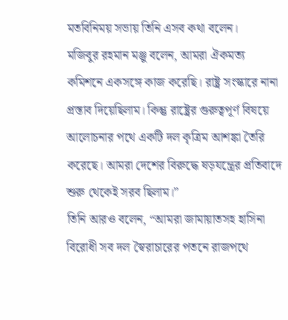মতবিনিময় সভায় তিনি এসব কথা বলেন।
মজিবুর রহমান মঞ্জু বলেন, আমরা ঐকমত্য কমিশনে একসঙ্গে কাজ করেছি। রাষ্ট্র সংস্কারে নানা প্রস্তাব দিয়েছিলাম। কিন্তু রাষ্ট্রের গুরুত্বপূর্ণ বিষয়ে আলোচনার পথে একটি দল কৃত্রিম আশঙ্কা তৈরি করেছে। আমরা দেশের বিরুদ্ধে ষড়যন্ত্রের প্রতিবাদে শুরু থেকেই সরব ছিলাম।”
তিনি আরও বলেন, “আমরা জামায়াতসহ হাসিনা বিরোধী সব দল স্বৈরাচারের পতনে রাজপথে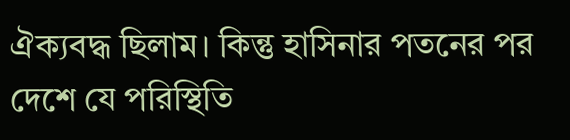ঐক্যবদ্ধ ছিলাম। কিন্তু হাসিনার পতনের পর দেশে যে পরিস্থিতি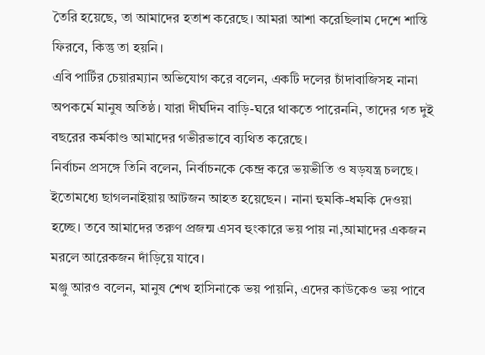তৈরি হয়েছে, তা আমাদের হতাশ করেছে। আমরা আশা করেছিলাম দেশে শান্তি ফিরবে, কিন্তু তা হয়নি।
এবি পার্টির চেয়ারম্যান অভিযোগ করে বলেন, একটি দলের চাঁদাবাজিসহ নানা অপকর্মে মানুষ অতিষ্ঠ। যারা দীর্ঘদিন বাড়ি-ঘরে থাকতে পারেননি, তাদের গত দুই বছরের কর্মকাণ্ড আমাদের গভীরভাবে ব্যথিত করেছে।
নির্বাচন প্রসঙ্গে তিনি বলেন, নির্বাচনকে কেন্দ্র করে ভয়ভীতি ও ষড়যন্ত্র চলছে। ইতোমধ্যে ছাগলনাইয়ায় আটজন আহত হয়েছেন। নানা হুমকি-ধমকি দেওয়া হচ্ছে। তবে আমাদের তরুণ প্রজন্ম এসব হুংকারে ভয় পায় না,আমাদের একজন মরলে আরেকজন দাঁড়িয়ে যাবে।
মঞ্জু আরও বলেন, মানুষ শেখ হাসিনাকে ভয় পায়নি, এদের কাউকেও ভয় পাবে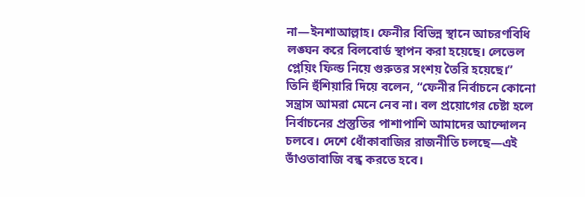না—ইনশাআল্লাহ। ফেনীর বিভিন্ন স্থানে আচরণবিধি লঙ্ঘন করে বিলবোর্ড স্থাপন করা হয়েছে। লেভেল প্লেয়িং ফিল্ড নিয়ে গুরুতর সংশয় তৈরি হয়েছে।”
তিনি হুঁশিয়ারি দিয়ে বলেন, “ফেনীর নির্বাচনে কোনো সন্ত্রাস আমরা মেনে নেব না। বল প্রয়োগের চেষ্টা হলে নির্বাচনের প্রস্তুতির পাশাপাশি আমাদের আন্দোলন চলবে। দেশে ধোঁকাবাজির রাজনীতি চলছে—এই ভাঁওতাবাজি বন্ধ করতে হবে।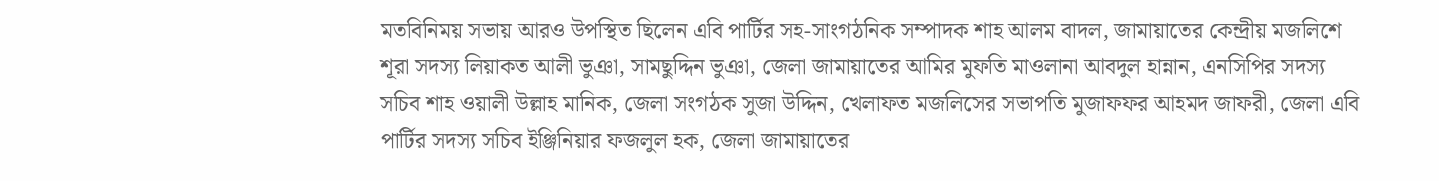মতবিনিময় সভায় আরও উপস্থিত ছিলেন এবি পার্টির সহ-সাংগঠনিক সম্পাদক শাহ আলম বাদল, জামায়াতের কেন্দ্রীয় মজলিশে শূরা সদস্য লিয়াকত আলী ভুঞা, সামছুদ্দিন ভুঞা, জেলা জামায়াতের আমির মুফতি মাওলানা আবদুল হান্নান, এনসিপির সদস্য সচিব শাহ ওয়ালী উল্লাহ মানিক, জেলা সংগঠক সুজা উদ্দিন, খেলাফত মজলিসের সভাপতি মুজাফফর আহমদ জাফরী, জেলা এবি পার্টির সদস্য সচিব ইঞ্জিনিয়ার ফজলুল হক, জেলা জামায়াতের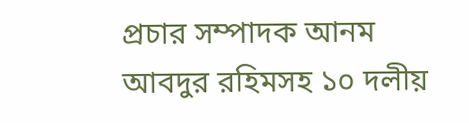প্রচার সম্পাদক আনম আবদুর রহিমসহ ১০ দলীয়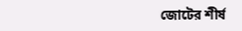জোটের শীর্ষ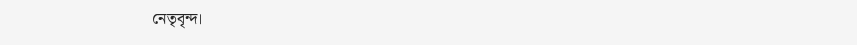নেতৃবৃন্দ।